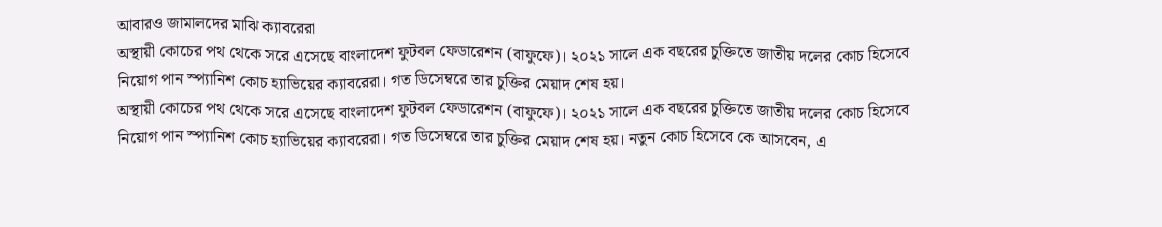আবারও জামালদের মাঝি ক্যাবরেরা
অস্থায়ী কোচের পথ থেকে সরে এসেছে বাংলাদেশ ফুটবল ফেডারেশন (বাফুফে)। ২০২১ সালে এক বছরের চুক্তিতে জাতীয় দলের কোচ হিসেবে নিয়োগ পান স্প্যানিশ কোচ হ্যাভিয়ের ক্যাবরেরা। গত ডিসেম্বরে তার চুক্তির মেয়াদ শেষ হয়।
অস্থায়ী কোচের পথ থেকে সরে এসেছে বাংলাদেশ ফুটবল ফেডারেশন (বাফুফে)। ২০২১ সালে এক বছরের চুক্তিতে জাতীয় দলের কোচ হিসেবে নিয়োগ পান স্প্যানিশ কোচ হ্যাভিয়ের ক্যাবরেরা। গত ডিসেম্বরে তার চুক্তির মেয়াদ শেষ হয়। নতুন কোচ হিসেবে কে আসবেন, এ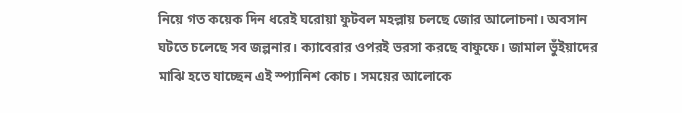নিয়ে গত কয়েক দিন ধরেই ঘরোয়া ফুটবল মহল্লায় চলছে জোর আলোচনা। অবসান ঘটতে চলেছে সব জল্পনার। ক্যাবেরার ওপরই ভরসা করছে বাফুফে। জামাল ভুঁইয়াদের মাঝি হতে যাচ্ছেন এই স্প্যানিশ কোচ। সময়ের আলোকে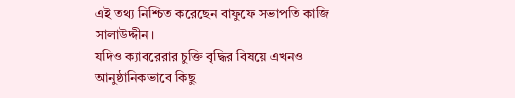এই তথ্য নিশ্চিত করেছেন বাফুফে সভাপতি কাজি সালাউদ্দীন।
যদিও ক্যাবরেরার চুক্তি বৃদ্ধির বিষয়ে এখনও আনুষ্ঠানিকভাবে কিছু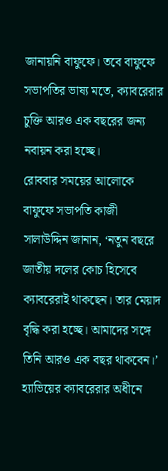জানায়নি বাফুফে। তবে বাফুফে সভাপতির ভাষ্য মতে, ক্যাবরেরার চুক্তি আরও এক বছরের জন্য নবায়ন করা হচ্ছে।
রোববার সময়ের আলোকে বাফুফে সভাপতি কাজী সালাউদ্দিন জানান, ‘নতুন বছরে জাতীয় দলের কোচ হিসেবে ক্যাবরেরাই থাকছেন। তার মেয়াদ বৃদ্ধি করা হচ্ছে। আমাদের সঙ্গে তিনি আরও এক বছর থাকবেন।’
হ্যাভিয়ের ক্যাবরেরার অধীনে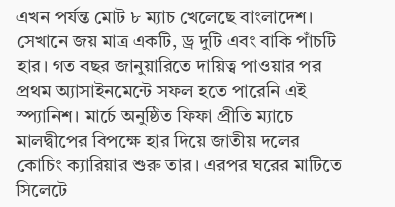এখন পর্যন্ত মোট ৮ ম্যাচ খেলেছে বাংলাদেশ। সেখানে জয় মাত্র একটি, ড্র দুটি এবং বাকি পাঁচটি হার। গত বছর জানুয়ারিতে দায়িত্ব পাওয়ার পর প্রথম অ্যাসাইনমেন্টে সফল হতে পারেনি এই স্প্যানিশ। মার্চে অনুষ্ঠিত ফিফা প্রীতি ম্যাচে মালদ্বীপের বিপক্ষে হার দিয়ে জাতীয় দলের কোচিং ক্যারিয়ার শুরু তার। এরপর ঘরের মাটিতে সিলেটে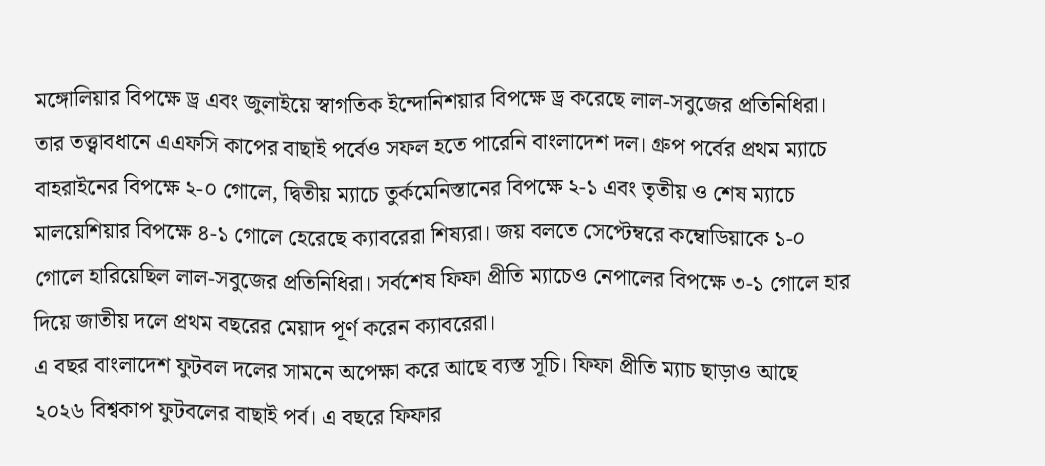মঙ্গোলিয়ার বিপক্ষে ড্র এবং জুলাইয়ে স্বাগতিক ইন্দোনিশয়ার বিপক্ষে ড্র করেছে লাল-সবুজের প্রতিনিধিরা।
তার তত্ত্বাবধানে এএফসি কাপের বাছাই পর্বেও সফল হতে পারেনি বাংলাদেশ দল। গ্রুপ পর্বের প্রথম ম্যাচে বাহরাইনের বিপক্ষে ২-০ গোলে, দ্বিতীয় ম্যাচে তুর্কমেনিস্তানের বিপক্ষে ২-১ এবং তৃতীয় ও শেষ ম্যাচে মালয়েশিয়ার বিপক্ষে ৪-১ গোলে হেরেছে ক্যাবরেরা শিষ্যরা। জয় বলতে সেপ্টেম্বরে কম্বোডিয়াকে ১-০ গোলে হারিয়েছিল লাল-সবুজের প্রতিনিধিরা। সর্বশেষ ফিফা প্রীতি ম্যাচেও নেপালের বিপক্ষে ৩-১ গোলে হার দিয়ে জাতীয় দলে প্রথম বছরের মেয়াদ পূর্ণ করেন ক্যাবরেরা।
এ বছর বাংলাদেশ ফুটবল দলের সামনে অপেক্ষা করে আছে ব্যস্ত সূচি। ফিফা প্রীতি ম্যাচ ছাড়াও আছে ২০২৬ বিশ্বকাপ ফুটবলের বাছাই পর্ব। এ বছরে ফিফার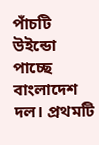পাঁচটি উইন্ডো পাচ্ছে বাংলাদেশ দল। প্রথমটি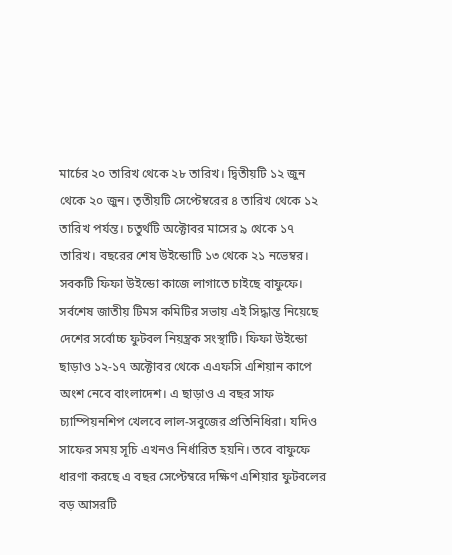মার্চের ২০ তারিখ থেকে ২৮ তারিখ। দ্বিতীয়টি ১২ জুন থেকে ২০ জুন। তৃতীয়টি সেপ্টেম্বরের ৪ তারিখ থেকে ১২ তারিখ পর্যন্ত। চতুর্থটি অক্টোবর মাসের ৯ থেকে ১৭ তারিখ। বছরের শেষ উইন্ডোটি ১৩ থেকে ২১ নভেম্বর।
সবকটি ফিফা উইন্ডো কাজে লাগাতে চাইছে বাফুফে। সর্বশেষ জাতীয় টিমস কমিটির সভায় এই সিদ্ধান্ত নিয়েছে দেশের সর্বোচ্চ ফুটবল নিয়ন্ত্রক সংস্থাটি। ফিফা উইন্ডো ছাড়াও ১২-১৭ অক্টোবর থেকে এএফসি এশিয়ান কাপে অংশ নেবে বাংলাদেশ। এ ছাড়াও এ বছর সাফ চ্যাম্পিয়নশিপ খেলবে লাল-সবুজের প্রতিনিধিরা। যদিও সাফের সময় সূচি এখনও নির্ধারিত হয়নি। তবে বাফুফে ধারণা করছে এ বছর সেপ্টেম্বরে দক্ষিণ এশিয়ার ফুটবলের বড় আসরটি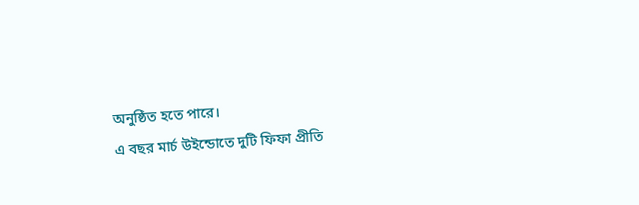অনুষ্ঠিত হতে পারে।
এ বছর মার্চ উইন্ডোতে দুটি ফিফা প্রীতি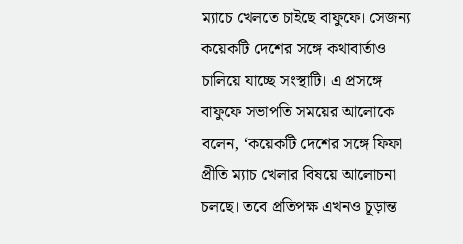ম্যাচে খেলতে চাইছে বাফুফে। সেজন্য কয়েকটি দেশের সঙ্গে কথাবার্তাও চালিয়ে যাচ্ছে সংস্থাটি। এ প্রসঙ্গে বাফুফে সভাপতি সময়ের আলোকে বলেন, ‘কয়েকটি দেশের সঙ্গে ফিফা প্রীতি ম্যাচ খেলার বিষয়ে আলোচনা চলছে। তবে প্রতিপক্ষ এখনও চূড়ান্ত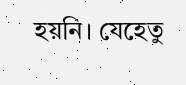হয়নি। যেহেতু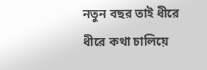নতুন বছর তাই ধীরে ধীরে কথা চালিয়ে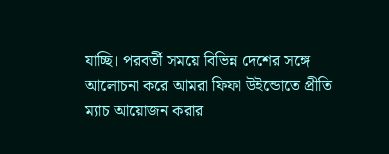যাচ্ছি। পরবর্তী সময়ে বিভিন্ন দেশের সঙ্গে আলোচনা করে আমরা ফিফা উইন্ডোতে প্রীতি ম্যাচ আয়োজন করার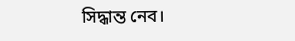সিদ্ধান্ত নেব।